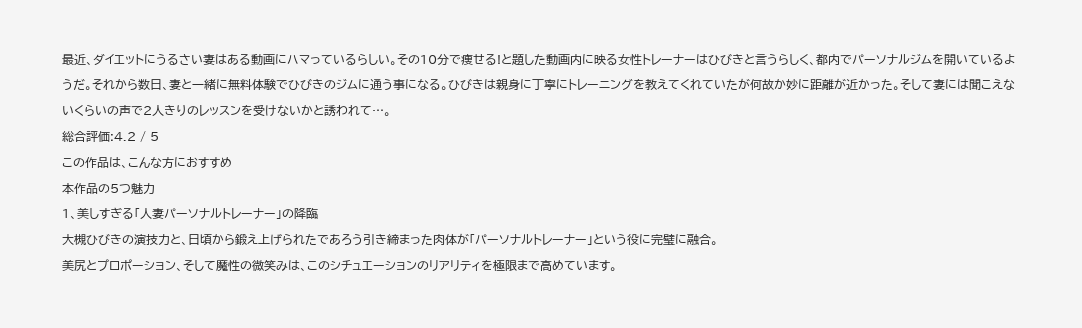最近、ダイエットにうるさい妻はある動画にハマっているらしい。その10分で痩せる!と題した動画内に映る女性トレーナーはひびきと言うらしく、都内でパーソナルジムを開いているようだ。それから数日、妻と一緒に無料体験でひびきのジムに通う事になる。ひびきは親身に丁寧にトレーニングを教えてくれていたが何故か妙に距離が近かった。そして妻には聞こえないくらいの声で2人きりのレッスンを受けないかと誘われて…。
総合評価:4.2 / 5
この作品は、こんな方におすすめ
本作品の5つ魅力
1、美しすぎる「人妻パーソナルトレーナー」の降臨
大槻ひびきの演技力と、日頃から鍛え上げられたであろう引き締まった肉体が「パーソナルトレーナー」という役に完璧に融合。
美尻とプロポーション、そして魔性の微笑みは、このシチュエーションのリアリティを極限まで高めています。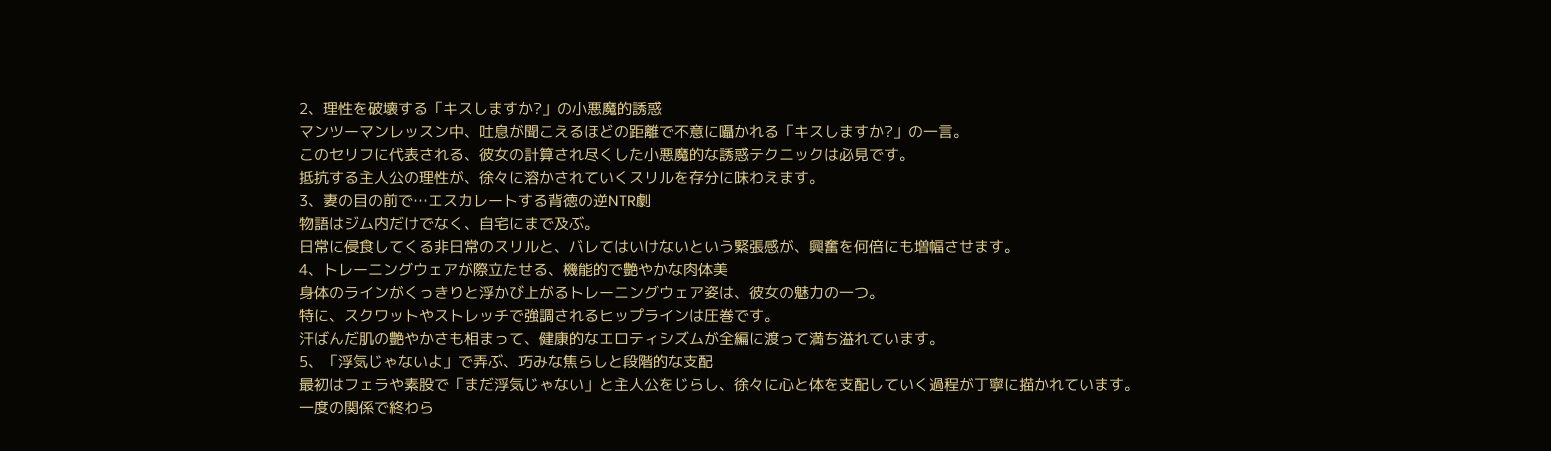2、理性を破壊する「キスしますか?」の小悪魔的誘惑
マンツーマンレッスン中、吐息が聞こえるほどの距離で不意に囁かれる「キスしますか?」の一言。
このセリフに代表される、彼女の計算され尽くした小悪魔的な誘惑テクニックは必見です。
抵抗する主人公の理性が、徐々に溶かされていくスリルを存分に味わえます。
3、妻の目の前で…エスカレートする背徳の逆NTR劇
物語はジム内だけでなく、自宅にまで及ぶ。
日常に侵食してくる非日常のスリルと、バレてはいけないという緊張感が、興奮を何倍にも増幅させます。
4、トレーニングウェアが際立たせる、機能的で艶やかな肉体美
身体のラインがくっきりと浮かび上がるトレーニングウェア姿は、彼女の魅力の一つ。
特に、スクワットやストレッチで強調されるヒップラインは圧巻です。
汗ばんだ肌の艶やかさも相まって、健康的なエロティシズムが全編に渡って満ち溢れています。
5、「浮気じゃないよ」で弄ぶ、巧みな焦らしと段階的な支配
最初はフェラや素股で「まだ浮気じゃない」と主人公をじらし、徐々に心と体を支配していく過程が丁寧に描かれています。
一度の関係で終わら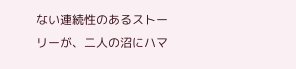ない連続性のあるストーリーが、二人の沼にハマ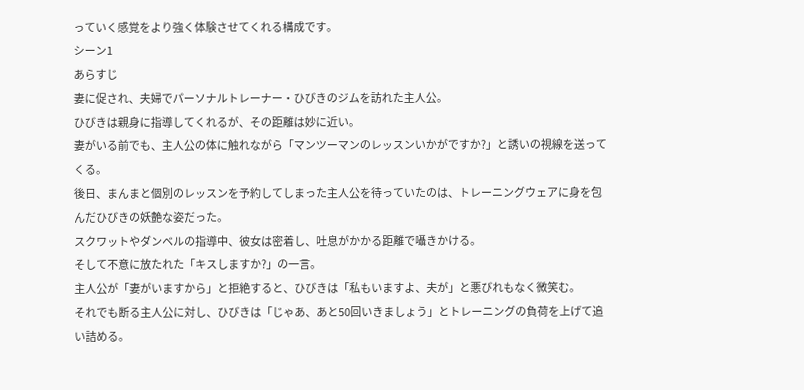っていく感覚をより強く体験させてくれる構成です。
シーン1
あらすじ
妻に促され、夫婦でパーソナルトレーナー・ひびきのジムを訪れた主人公。
ひびきは親身に指導してくれるが、その距離は妙に近い。
妻がいる前でも、主人公の体に触れながら「マンツーマンのレッスンいかがですか?」と誘いの視線を送ってくる。
後日、まんまと個別のレッスンを予約してしまった主人公を待っていたのは、トレーニングウェアに身を包んだひびきの妖艶な姿だった。
スクワットやダンベルの指導中、彼女は密着し、吐息がかかる距離で囁きかける。
そして不意に放たれた「キスしますか?」の一言。
主人公が「妻がいますから」と拒絶すると、ひびきは「私もいますよ、夫が」と悪びれもなく微笑む。
それでも断る主人公に対し、ひびきは「じゃあ、あと50回いきましょう」とトレーニングの負荷を上げて追い詰める。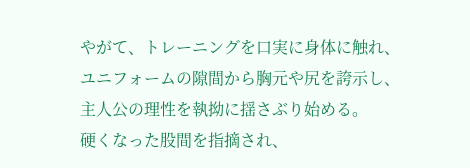やがて、トレーニングを口実に身体に触れ、ユニフォームの隙間から胸元や尻を誇示し、主人公の理性を執拗に揺さぶり始める。
硬くなった股間を指摘され、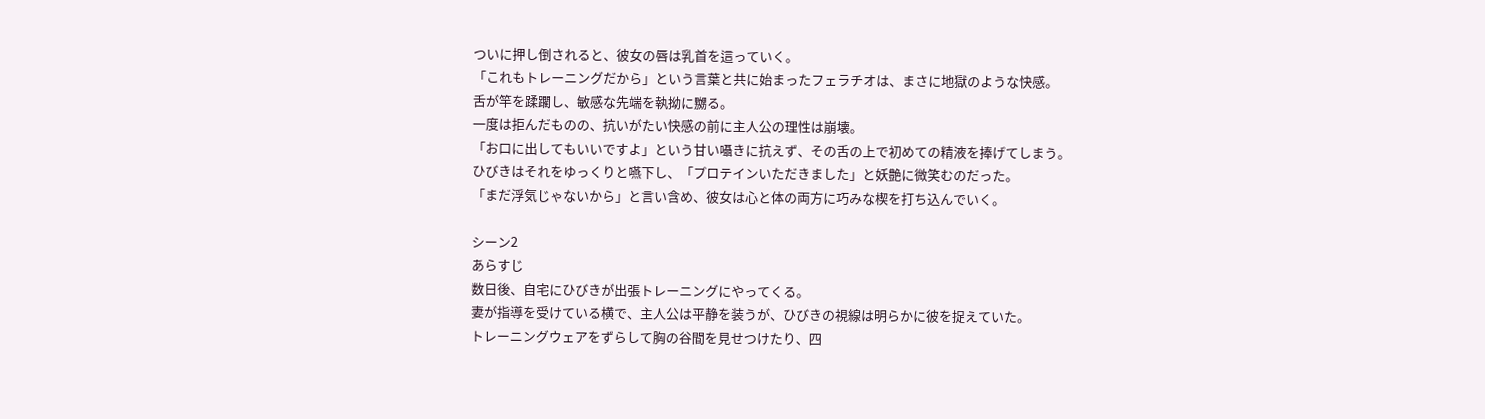ついに押し倒されると、彼女の唇は乳首を這っていく。
「これもトレーニングだから」という言葉と共に始まったフェラチオは、まさに地獄のような快感。
舌が竿を蹂躙し、敏感な先端を執拗に嬲る。
一度は拒んだものの、抗いがたい快感の前に主人公の理性は崩壊。
「お口に出してもいいですよ」という甘い囁きに抗えず、その舌の上で初めての精液を捧げてしまう。
ひびきはそれをゆっくりと嚥下し、「プロテインいただきました」と妖艶に微笑むのだった。
「まだ浮気じゃないから」と言い含め、彼女は心と体の両方に巧みな楔を打ち込んでいく。

シーン2
あらすじ
数日後、自宅にひびきが出張トレーニングにやってくる。
妻が指導を受けている横で、主人公は平静を装うが、ひびきの視線は明らかに彼を捉えていた。
トレーニングウェアをずらして胸の谷間を見せつけたり、四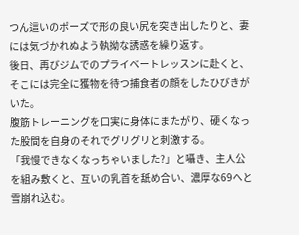つん這いのポーズで形の良い尻を突き出したりと、妻には気づかれぬよう執拗な誘惑を繰り返す。
後日、再びジムでのプライベートレッスンに赴くと、そこには完全に獲物を待つ捕食者の顔をしたひびきがいた。
腹筋トレーニングを口実に身体にまたがり、硬くなった股間を自身のそれでグリグリと刺激する。
「我慢できなくなっちゃいました?」と囁き、主人公を組み敷くと、互いの乳首を舐め合い、濃厚な69へと雪崩れ込む。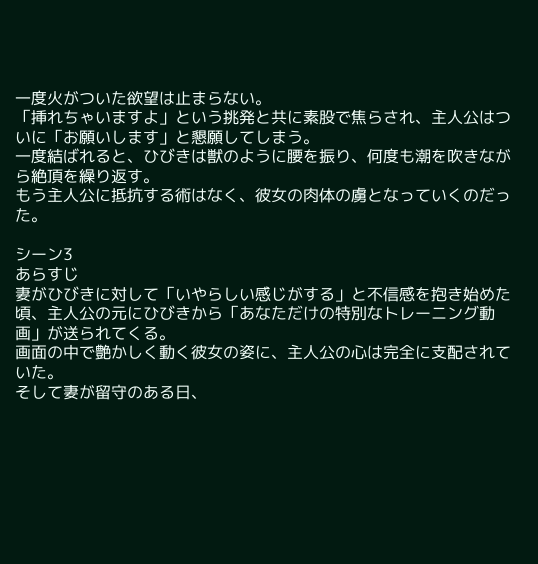一度火がついた欲望は止まらない。
「挿れちゃいますよ」という挑発と共に素股で焦らされ、主人公はついに「お願いします」と懇願してしまう。
一度結ばれると、ひびきは獣のように腰を振り、何度も潮を吹きながら絶頂を繰り返す。
もう主人公に抵抗する術はなく、彼女の肉体の虜となっていくのだった。

シーン3
あらすじ
妻がひびきに対して「いやらしい感じがする」と不信感を抱き始めた頃、主人公の元にひびきから「あなただけの特別なトレーニング動画」が送られてくる。
画面の中で艶かしく動く彼女の姿に、主人公の心は完全に支配されていた。
そして妻が留守のある日、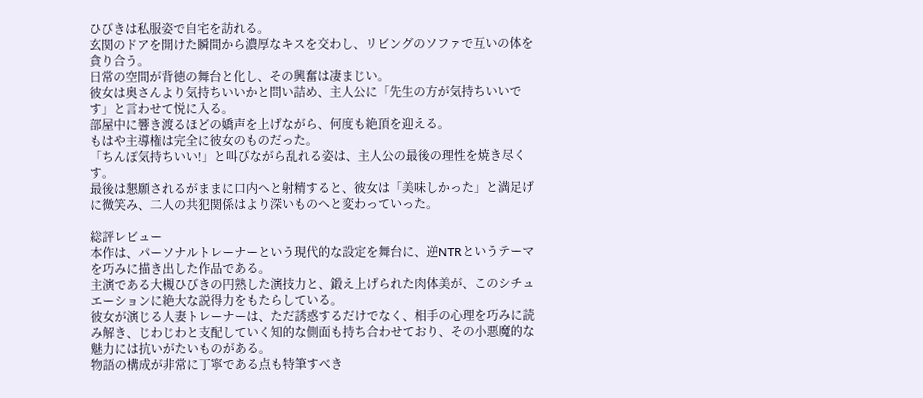ひびきは私服姿で自宅を訪れる。
玄関のドアを開けた瞬間から濃厚なキスを交わし、リビングのソファで互いの体を貪り合う。
日常の空間が背徳の舞台と化し、その興奮は凄まじい。
彼女は奥さんより気持ちいいかと問い詰め、主人公に「先生の方が気持ちいいです」と言わせて悦に入る。
部屋中に響き渡るほどの嬌声を上げながら、何度も絶頂を迎える。
もはや主導権は完全に彼女のものだった。
「ちんぽ気持ちいい!」と叫びながら乱れる姿は、主人公の最後の理性を焼き尽くす。
最後は懇願されるがままに口内へと射精すると、彼女は「美味しかった」と満足げに微笑み、二人の共犯関係はより深いものへと変わっていった。

総評レビュー
本作は、パーソナルトレーナーという現代的な設定を舞台に、逆NTRというテーマを巧みに描き出した作品である。
主演である大槻ひびきの円熟した演技力と、鍛え上げられた肉体美が、このシチュエーションに絶大な説得力をもたらしている。
彼女が演じる人妻トレーナーは、ただ誘惑するだけでなく、相手の心理を巧みに読み解き、じわじわと支配していく知的な側面も持ち合わせており、その小悪魔的な魅力には抗いがたいものがある。
物語の構成が非常に丁寧である点も特筆すべき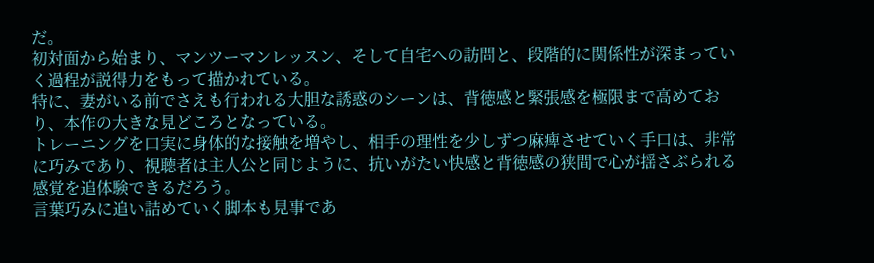だ。
初対面から始まり、マンツーマンレッスン、そして自宅への訪問と、段階的に関係性が深まっていく過程が説得力をもって描かれている。
特に、妻がいる前でさえも行われる大胆な誘惑のシーンは、背徳感と緊張感を極限まで高めており、本作の大きな見どころとなっている。
トレーニングを口実に身体的な接触を増やし、相手の理性を少しずつ麻痺させていく手口は、非常に巧みであり、視聴者は主人公と同じように、抗いがたい快感と背徳感の狭間で心が揺さぶられる感覚を追体験できるだろう。
言葉巧みに追い詰めていく脚本も見事であ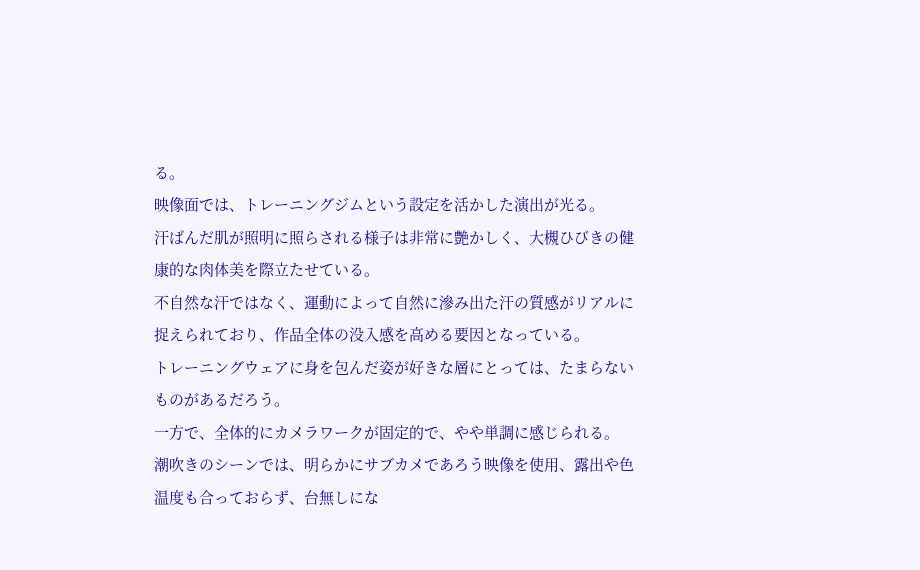る。
映像面では、トレーニングジムという設定を活かした演出が光る。
汗ばんだ肌が照明に照らされる様子は非常に艶かしく、大槻ひびきの健康的な肉体美を際立たせている。
不自然な汗ではなく、運動によって自然に滲み出た汗の質感がリアルに捉えられており、作品全体の没入感を高める要因となっている。
トレーニングウェアに身を包んだ姿が好きな層にとっては、たまらないものがあるだろう。
一方で、全体的にカメラワークが固定的で、やや単調に感じられる。
潮吹きのシーンでは、明らかにサブカメであろう映像を使用、露出や色温度も合っておらず、台無しにな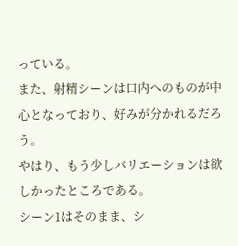っている。
また、射精シーンは口内へのものが中心となっており、好みが分かれるだろう。
やはり、もう少しバリエーションは欲しかったところである。
シーン1はそのまま、シ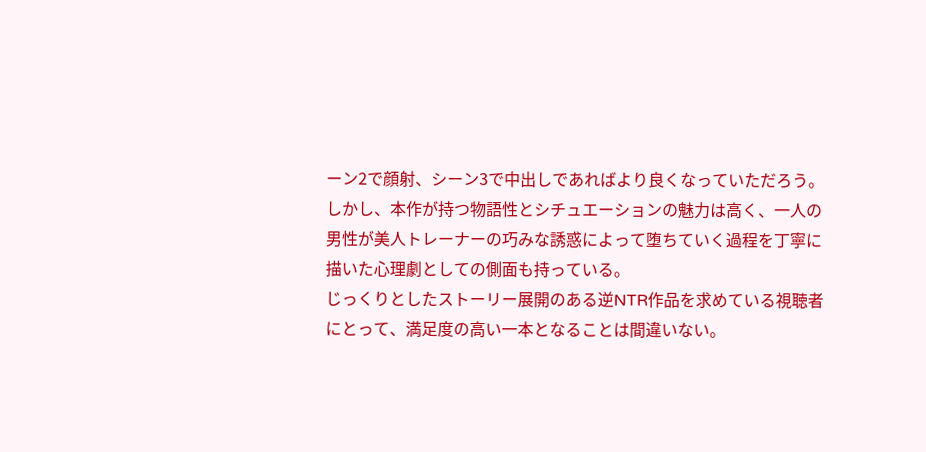ーン2で顔射、シーン3で中出しであればより良くなっていただろう。
しかし、本作が持つ物語性とシチュエーションの魅力は高く、一人の男性が美人トレーナーの巧みな誘惑によって堕ちていく過程を丁寧に描いた心理劇としての側面も持っている。
じっくりとしたストーリー展開のある逆NTR作品を求めている視聴者にとって、満足度の高い一本となることは間違いない。